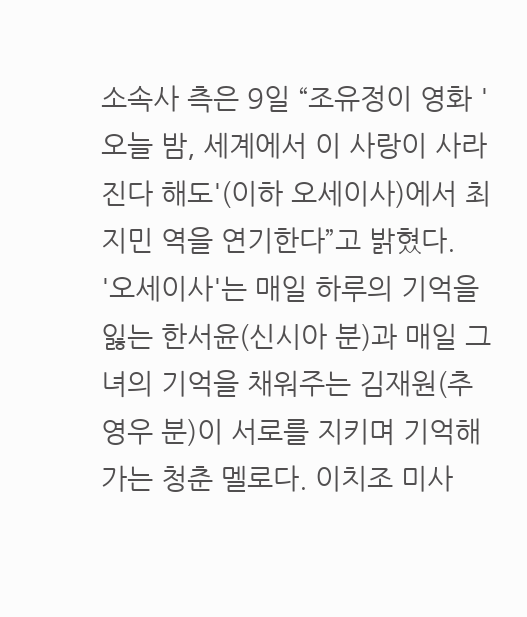소속사 측은 9일 “조유정이 영화 '오늘 밤, 세계에서 이 사랑이 사라진다 해도'(이하 오세이사)에서 최지민 역을 연기한다”고 밝혔다.
'오세이사'는 매일 하루의 기억을 잃는 한서윤(신시아 분)과 매일 그녀의 기억을 채워주는 김재원(추영우 분)이 서로를 지키며 기억해가는 청춘 멜로다. 이치조 미사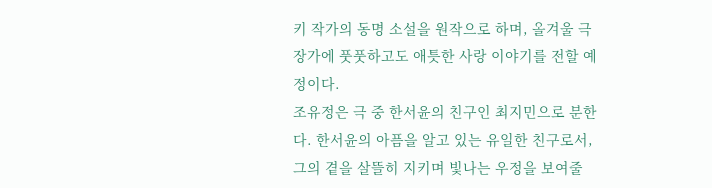키 작가의 동명 소설을 원작으로 하며, 올겨울 극장가에 풋풋하고도 애틋한 사랑 이야기를 전할 예정이다.
조유정은 극 중 한서윤의 친구인 최지민으로 분한다. 한서윤의 아픔을 알고 있는 유일한 친구로서, 그의 곁을 살뜰히 지키며 빛나는 우정을 보여줄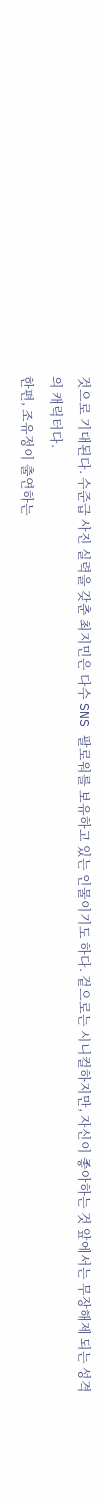것으로 기대된다. 수준급 사진 실력을 갖춘 최지민은 다수 SNS 팔로워를 보유하고 있는 인물이기도 하다. 겉으로는 시니컬하지만, 자신이 좋아하는 것 앞에서는 무장해제 되는 성격의 캐릭터다.
한편, 조유정이 출연하는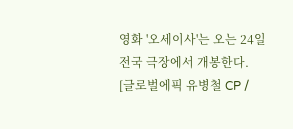영화 '오세이사'는 오는 24일 전국 극장에서 개봉한다.
[글로벌에픽 유병철 CP /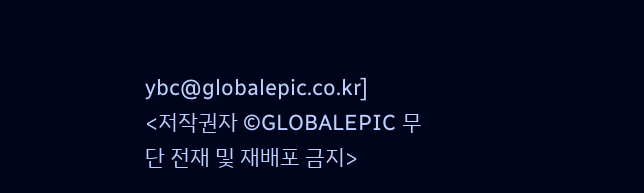ybc@globalepic.co.kr]
<저작권자 ©GLOBALEPIC 무단 전재 및 재배포 금지>